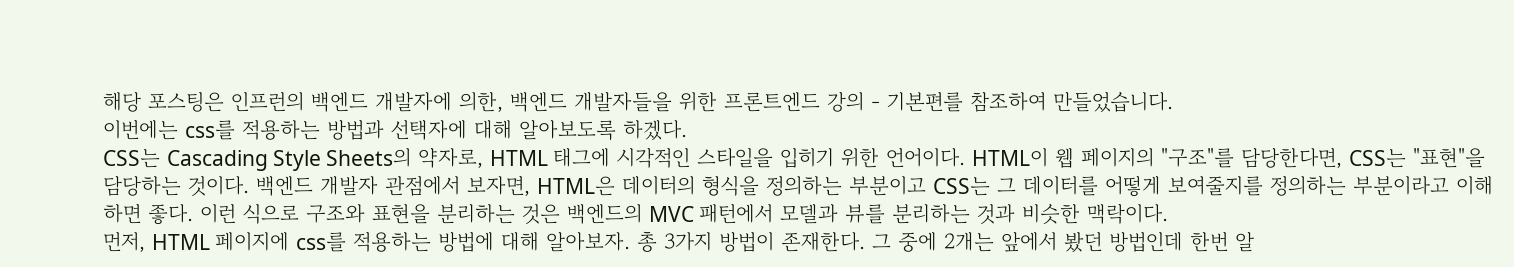해당 포스팅은 인프런의 백엔드 개발자에 의한, 백엔드 개발자들을 위한 프론트엔드 강의 - 기본편를 참조하여 만들었습니다.
이번에는 css를 적용하는 방법과 선택자에 대해 알아보도록 하겠다.
CSS는 Cascading Style Sheets의 약자로, HTML 태그에 시각적인 스타일을 입히기 위한 언어이다. HTML이 웹 페이지의 "구조"를 담당한다면, CSS는 "표현"을 담당하는 것이다. 백엔드 개발자 관점에서 보자면, HTML은 데이터의 형식을 정의하는 부분이고 CSS는 그 데이터를 어떻게 보여줄지를 정의하는 부분이라고 이해하면 좋다. 이런 식으로 구조와 표현을 분리하는 것은 백엔드의 MVC 패턴에서 모델과 뷰를 분리하는 것과 비슷한 맥락이다.
먼저, HTML 페이지에 css를 적용하는 방법에 대해 알아보자. 총 3가지 방법이 존재한다. 그 중에 2개는 앞에서 봤던 방법인데 한번 알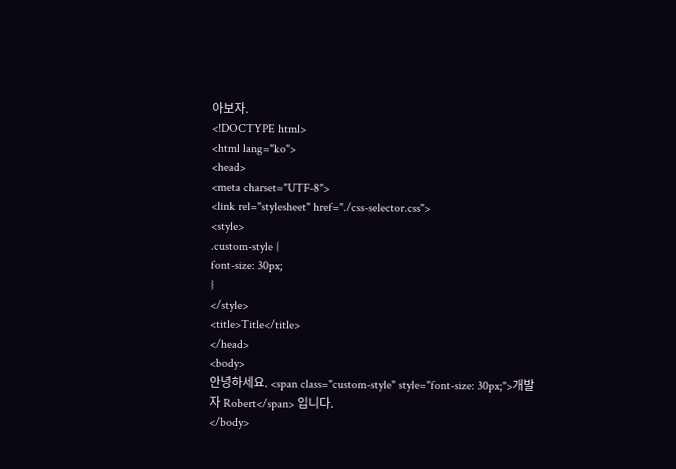아보자.
<!DOCTYPE html>
<html lang="ko">
<head>
<meta charset="UTF-8">
<link rel="stylesheet" href="./css-selector.css">
<style>
.custom-style {
font-size: 30px;
}
</style>
<title>Title</title>
</head>
<body>
안녕하세요. <span class="custom-style" style="font-size: 30px;">개발자 Robert</span> 입니다.
</body>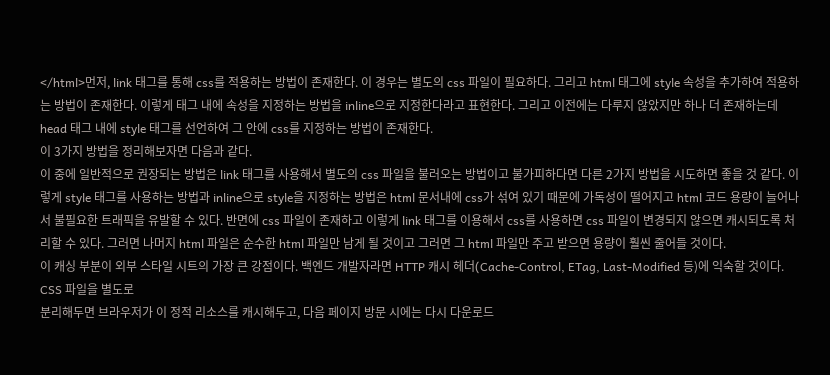</html>먼저, link 태그를 통해 css를 적용하는 방법이 존재한다. 이 경우는 별도의 css 파일이 필요하다. 그리고 html 태그에 style 속성을 추가하여 적용하는 방법이 존재한다. 이렇게 태그 내에 속성을 지정하는 방법을 inline으로 지정한다라고 표현한다. 그리고 이전에는 다루지 않았지만 하나 더 존재하는데 head 태그 내에 style 태그를 선언하여 그 안에 css를 지정하는 방법이 존재한다.
이 3가지 방법을 정리해보자면 다음과 같다.
이 중에 일반적으로 권장되는 방법은 link 태그를 사용해서 별도의 css 파일을 불러오는 방법이고 불가피하다면 다른 2가지 방법을 시도하면 좋을 것 같다. 이렇게 style 태그를 사용하는 방법과 inline으로 style을 지정하는 방법은 html 문서내에 css가 섞여 있기 때문에 가독성이 떨어지고 html 코드 용량이 늘어나서 불필요한 트래픽을 유발할 수 있다. 반면에 css 파일이 존재하고 이렇게 link 태그를 이용해서 css를 사용하면 css 파일이 변경되지 않으면 캐시되도록 처리할 수 있다. 그러면 나머지 html 파일은 순수한 html 파일만 남게 될 것이고 그러면 그 html 파일만 주고 받으면 용량이 훨씬 줄어들 것이다.
이 캐싱 부분이 외부 스타일 시트의 가장 큰 강점이다. 백엔드 개발자라면 HTTP 캐시 헤더(Cache-Control, ETag, Last-Modified 등)에 익숙할 것이다. CSS 파일을 별도로
분리해두면 브라우저가 이 정적 리소스를 캐시해두고, 다음 페이지 방문 시에는 다시 다운로드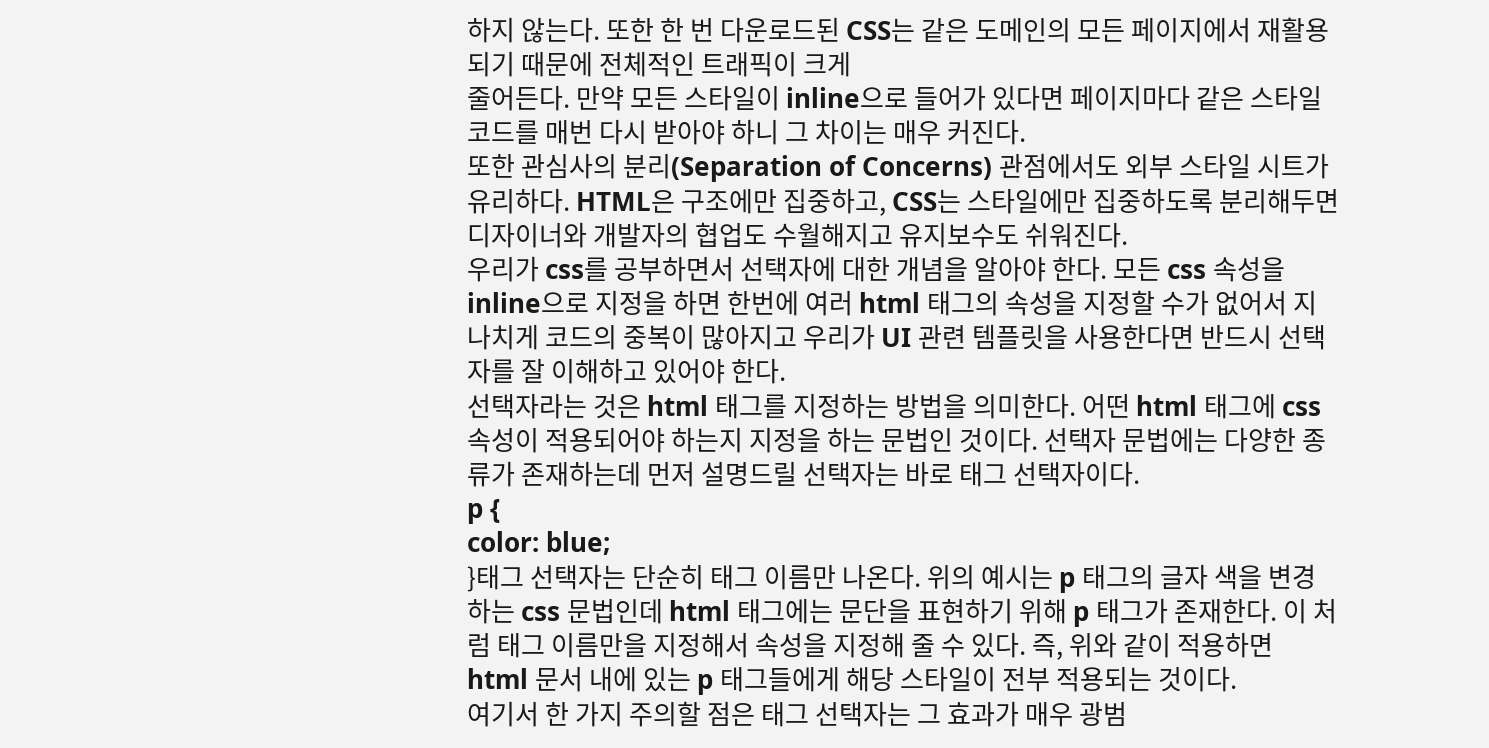하지 않는다. 또한 한 번 다운로드된 CSS는 같은 도메인의 모든 페이지에서 재활용되기 때문에 전체적인 트래픽이 크게
줄어든다. 만약 모든 스타일이 inline으로 들어가 있다면 페이지마다 같은 스타일 코드를 매번 다시 받아야 하니 그 차이는 매우 커진다.
또한 관심사의 분리(Separation of Concerns) 관점에서도 외부 스타일 시트가 유리하다. HTML은 구조에만 집중하고, CSS는 스타일에만 집중하도록 분리해두면 디자이너와 개발자의 협업도 수월해지고 유지보수도 쉬워진다.
우리가 css를 공부하면서 선택자에 대한 개념을 알아야 한다. 모든 css 속성을 inline으로 지정을 하면 한번에 여러 html 태그의 속성을 지정할 수가 없어서 지나치게 코드의 중복이 많아지고 우리가 UI 관련 템플릿을 사용한다면 반드시 선택자를 잘 이해하고 있어야 한다.
선택자라는 것은 html 태그를 지정하는 방법을 의미한다. 어떤 html 태그에 css 속성이 적용되어야 하는지 지정을 하는 문법인 것이다. 선택자 문법에는 다양한 종류가 존재하는데 먼저 설명드릴 선택자는 바로 태그 선택자이다.
p {
color: blue;
}태그 선택자는 단순히 태그 이름만 나온다. 위의 예시는 p 태그의 글자 색을 변경하는 css 문법인데 html 태그에는 문단을 표현하기 위해 p 태그가 존재한다. 이 처럼 태그 이름만을 지정해서 속성을 지정해 줄 수 있다. 즉, 위와 같이 적용하면 html 문서 내에 있는 p 태그들에게 해당 스타일이 전부 적용되는 것이다.
여기서 한 가지 주의할 점은 태그 선택자는 그 효과가 매우 광범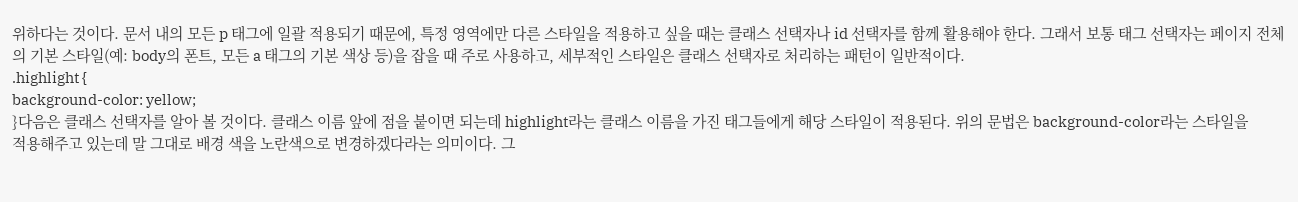위하다는 것이다. 문서 내의 모든 p 태그에 일괄 적용되기 때문에, 특정 영역에만 다른 스타일을 적용하고 싶을 때는 클래스 선택자나 id 선택자를 함께 활용해야 한다. 그래서 보통 태그 선택자는 페이지 전체의 기본 스타일(예: body의 폰트, 모든 a 태그의 기본 색상 등)을 잡을 때 주로 사용하고, 세부적인 스타일은 클래스 선택자로 처리하는 패턴이 일반적이다.
.highlight {
background-color: yellow;
}다음은 클래스 선택자를 알아 볼 것이다. 클래스 이름 앞에 점을 붙이면 되는데 highlight라는 클래스 이름을 가진 태그들에게 해당 스타일이 적용된다. 위의 문법은 background-color라는 스타일을
적용해주고 있는데 말 그대로 배경 색을 노란색으로 변경하겠다라는 의미이다. 그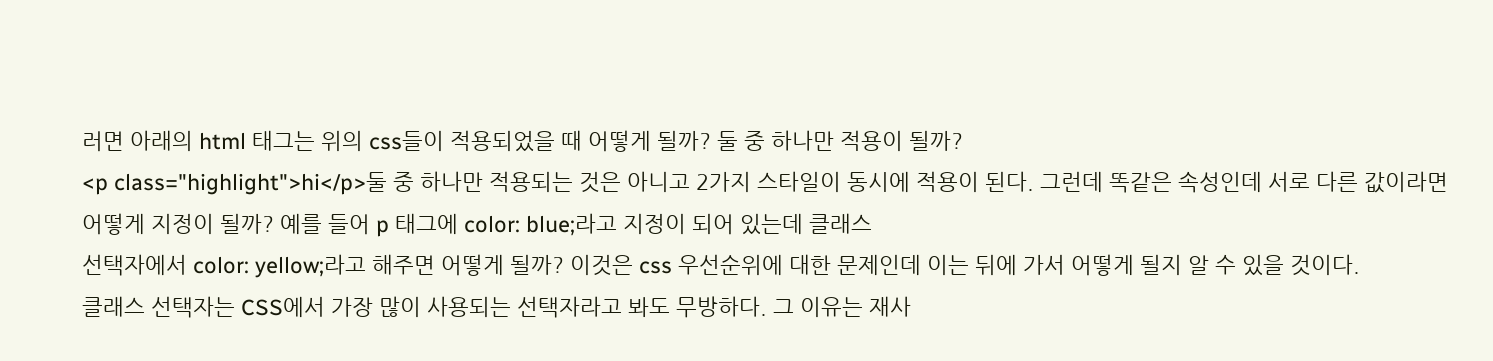러면 아래의 html 태그는 위의 css들이 적용되었을 때 어떻게 될까? 둘 중 하나만 적용이 될까?
<p class="highlight">hi</p>둘 중 하나만 적용되는 것은 아니고 2가지 스타일이 동시에 적용이 된다. 그런데 똑같은 속성인데 서로 다른 값이라면 어떻게 지정이 될까? 예를 들어 p 태그에 color: blue;라고 지정이 되어 있는데 클래스
선택자에서 color: yellow;라고 해주면 어떻게 될까? 이것은 css 우선순위에 대한 문제인데 이는 뒤에 가서 어떻게 될지 알 수 있을 것이다.
클래스 선택자는 CSS에서 가장 많이 사용되는 선택자라고 봐도 무방하다. 그 이유는 재사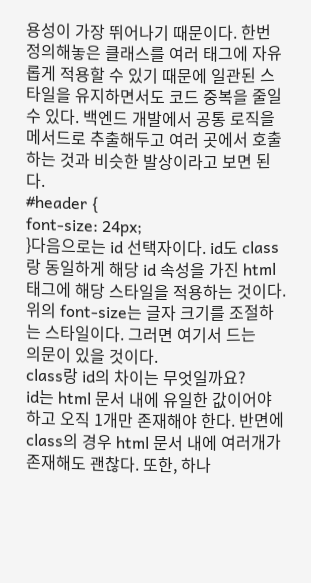용성이 가장 뛰어나기 때문이다. 한번 정의해놓은 클래스를 여러 태그에 자유롭게 적용할 수 있기 때문에 일관된 스타일을 유지하면서도 코드 중복을 줄일 수 있다. 백엔드 개발에서 공통 로직을 메서드로 추출해두고 여러 곳에서 호출하는 것과 비슷한 발상이라고 보면 된다.
#header {
font-size: 24px;
}다음으로는 id 선택자이다. id도 class랑 동일하게 해당 id 속성을 가진 html 태그에 해당 스타일을 적용하는 것이다. 위의 font-size는 글자 크기를 조절하는 스타일이다. 그러면 여기서 드는
의문이 있을 것이다.
class랑 id의 차이는 무엇일까요?
id는 html 문서 내에 유일한 값이어야 하고 오직 1개만 존재해야 한다. 반면에 class의 경우 html 문서 내에 여러개가 존재해도 괜찮다. 또한, 하나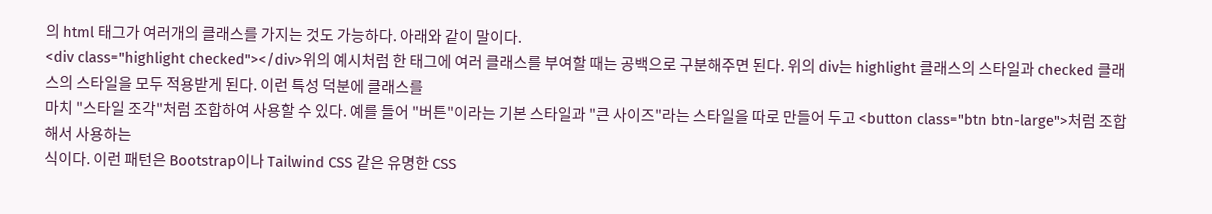의 html 태그가 여러개의 클래스를 가지는 것도 가능하다. 아래와 같이 말이다.
<div class="highlight checked"></div>위의 예시처럼 한 태그에 여러 클래스를 부여할 때는 공백으로 구분해주면 된다. 위의 div는 highlight 클래스의 스타일과 checked 클래스의 스타일을 모두 적용받게 된다. 이런 특성 덕분에 클래스를
마치 "스타일 조각"처럼 조합하여 사용할 수 있다. 예를 들어 "버튼"이라는 기본 스타일과 "큰 사이즈"라는 스타일을 따로 만들어 두고 <button class="btn btn-large">처럼 조합해서 사용하는
식이다. 이런 패턴은 Bootstrap이나 Tailwind CSS 같은 유명한 CSS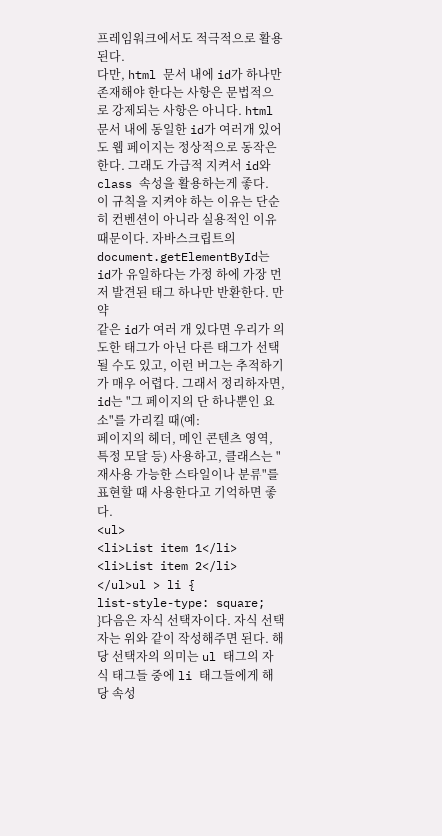프레임워크에서도 적극적으로 활용된다.
다만, html 문서 내에 id가 하나만 존재해야 한다는 사항은 문법적으로 강제되는 사항은 아니다. html 문서 내에 동일한 id가 여러개 있어도 웹 페이지는 정상적으로 동작은 한다. 그래도 가급적 지켜서 id와 class 속성을 활용하는게 좋다.
이 규칙을 지켜야 하는 이유는 단순히 컨벤션이 아니라 실용적인 이유 때문이다. 자바스크립트의 document.getElementById는 id가 유일하다는 가정 하에 가장 먼저 발견된 태그 하나만 반환한다. 만약
같은 id가 여러 개 있다면 우리가 의도한 태그가 아닌 다른 태그가 선택될 수도 있고, 이런 버그는 추적하기가 매우 어렵다. 그래서 정리하자면, id는 "그 페이지의 단 하나뿐인 요소"를 가리킬 때(예:
페이지의 헤더, 메인 콘텐츠 영역, 특정 모달 등) 사용하고, 클래스는 "재사용 가능한 스타일이나 분류"를 표현할 때 사용한다고 기억하면 좋다.
<ul>
<li>List item 1</li>
<li>List item 2</li>
</ul>ul > li {
list-style-type: square;
}다음은 자식 선택자이다. 자식 선택자는 위와 같이 작성해주면 된다. 해당 선택자의 의미는 ul 태그의 자식 태그들 중에 li 태그들에게 해당 속성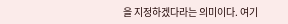을 지정하겠다라는 의미이다. 여기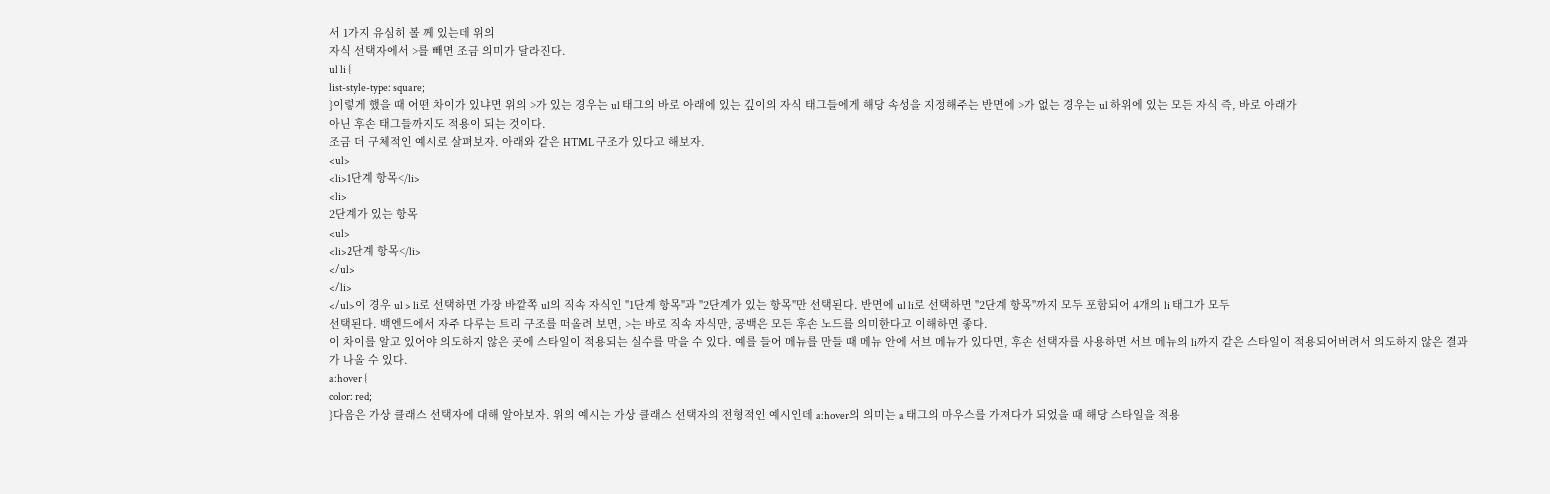서 1가지 유심히 볼 께 있는데 위의
자식 선택자에서 >를 빼면 조금 의미가 달라진다.
ul li {
list-style-type: square;
}이렇게 했을 때 어떤 차이가 있냐면 위의 >가 있는 경우는 ul 태그의 바로 아래에 있는 깊이의 자식 태그들에게 해당 속성을 지정해주는 반면에 >가 없는 경우는 ul 하위에 있는 모든 자식 즉, 바로 아래가
아닌 후손 태그들까지도 적용이 되는 것이다.
조금 더 구체적인 예시로 살펴보자. 아래와 같은 HTML 구조가 있다고 해보자.
<ul>
<li>1단계 항목</li>
<li>
2단계가 있는 항목
<ul>
<li>2단계 항목</li>
</ul>
</li>
</ul>이 경우 ul > li로 선택하면 가장 바깥쪽 ul의 직속 자식인 "1단계 항목"과 "2단계가 있는 항목"만 선택된다. 반면에 ul li로 선택하면 "2단계 항목"까지 모두 포함되어 4개의 li 태그가 모두
선택된다. 백엔드에서 자주 다루는 트리 구조를 떠올려 보면, >는 바로 직속 자식만, 공백은 모든 후손 노드를 의미한다고 이해하면 좋다.
이 차이를 알고 있어야 의도하지 않은 곳에 스타일이 적용되는 실수를 막을 수 있다. 예를 들어 메뉴를 만들 때 메뉴 안에 서브 메뉴가 있다면, 후손 선택자를 사용하면 서브 메뉴의 li까지 같은 스타일이 적용되어버려서 의도하지 않은 결과가 나올 수 있다.
a:hover {
color: red;
}다음은 가상 클래스 선택자에 대해 알아보자. 위의 예시는 가상 클래스 선택자의 전형적인 예시인데 a:hover의 의미는 a 태그의 마우스를 가져다가 되었을 때 해당 스타일을 적용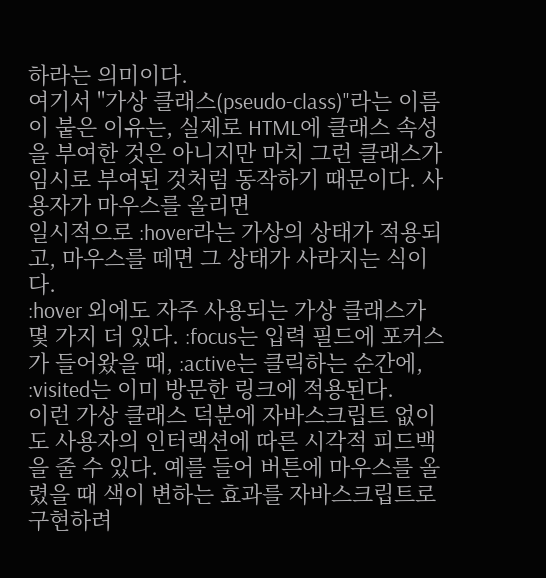하라는 의미이다.
여기서 "가상 클래스(pseudo-class)"라는 이름이 붙은 이유는, 실제로 HTML에 클래스 속성을 부여한 것은 아니지만 마치 그런 클래스가 임시로 부여된 것처럼 동작하기 때문이다. 사용자가 마우스를 올리면
일시적으로 :hover라는 가상의 상태가 적용되고, 마우스를 떼면 그 상태가 사라지는 식이다.
:hover 외에도 자주 사용되는 가상 클래스가 몇 가지 더 있다. :focus는 입력 필드에 포커스가 들어왔을 때, :active는 클릭하는 순간에, :visited는 이미 방문한 링크에 적용된다.
이런 가상 클래스 덕분에 자바스크립트 없이도 사용자의 인터랙션에 따른 시각적 피드백을 줄 수 있다. 예를 들어 버튼에 마우스를 올렸을 때 색이 변하는 효과를 자바스크립트로 구현하려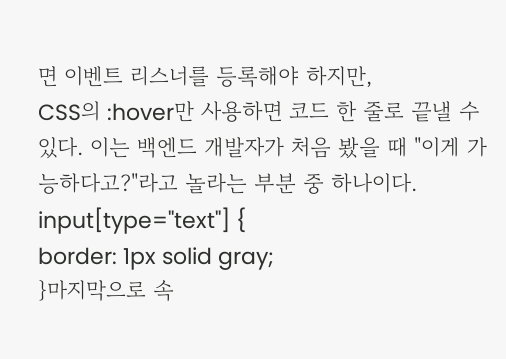면 이벤트 리스너를 등록해야 하지만,
CSS의 :hover만 사용하면 코드 한 줄로 끝낼 수 있다. 이는 백엔드 개발자가 처음 봤을 때 "이게 가능하다고?"라고 놀라는 부분 중 하나이다.
input[type="text"] {
border: 1px solid gray;
}마지막으로 속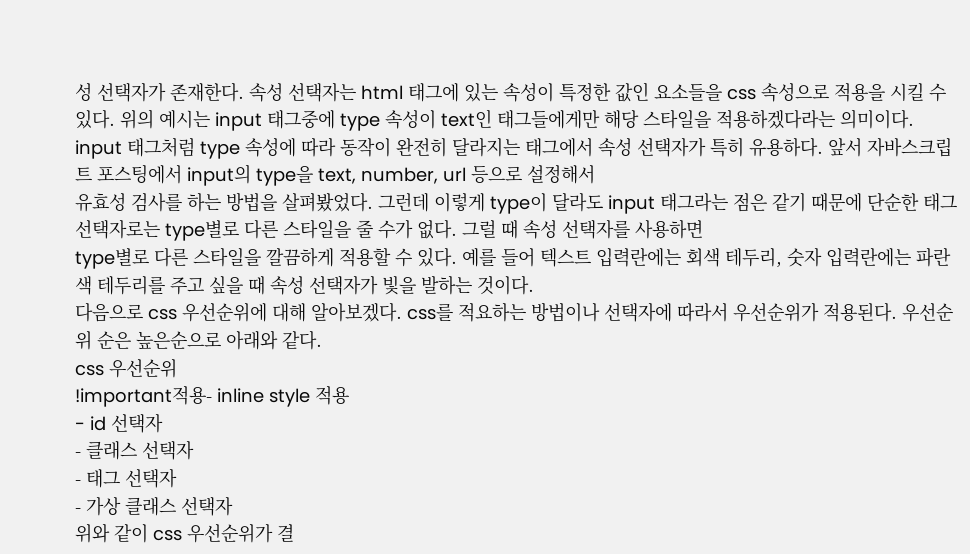성 선택자가 존재한다. 속성 선택자는 html 태그에 있는 속성이 특정한 값인 요소들을 css 속성으로 적용을 시킬 수 있다. 위의 예시는 input 태그중에 type 속성이 text인 태그들에게만 해당 스타일을 적용하겠다라는 의미이다.
input 태그처럼 type 속성에 따라 동작이 완전히 달라지는 태그에서 속성 선택자가 특히 유용하다. 앞서 자바스크립트 포스팅에서 input의 type을 text, number, url 등으로 설정해서
유효성 검사를 하는 방법을 살펴봤었다. 그런데 이렇게 type이 달라도 input 태그라는 점은 같기 때문에 단순한 태그 선택자로는 type별로 다른 스타일을 줄 수가 없다. 그럴 때 속성 선택자를 사용하면
type별로 다른 스타일을 깔끔하게 적용할 수 있다. 예를 들어 텍스트 입력란에는 회색 테두리, 숫자 입력란에는 파란색 테두리를 주고 싶을 때 속성 선택자가 빛을 발하는 것이다.
다음으로 css 우선순위에 대해 알아보겠다. css를 적요하는 방법이나 선택자에 따라서 우선순위가 적용된다. 우선순위 순은 높은순으로 아래와 같다.
css 우선순위
!important적용- inline style 적용
- id 선택자
- 클래스 선택자
- 태그 선택자
- 가상 클래스 선택자
위와 같이 css 우선순위가 결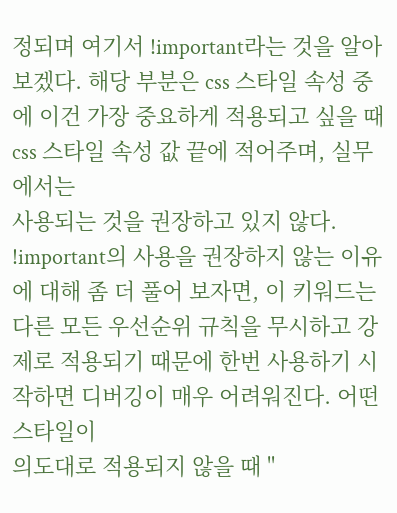정되며 여기서 !important라는 것을 알아보겠다. 해당 부분은 css 스타일 속성 중에 이건 가장 중요하게 적용되고 싶을 때 css 스타일 속성 값 끝에 적어주며, 실무에서는
사용되는 것을 권장하고 있지 않다.
!important의 사용을 권장하지 않는 이유에 대해 좀 더 풀어 보자면, 이 키워드는 다른 모든 우선순위 규칙을 무시하고 강제로 적용되기 때문에 한번 사용하기 시작하면 디버깅이 매우 어려워진다. 어떤 스타일이
의도대로 적용되지 않을 때 "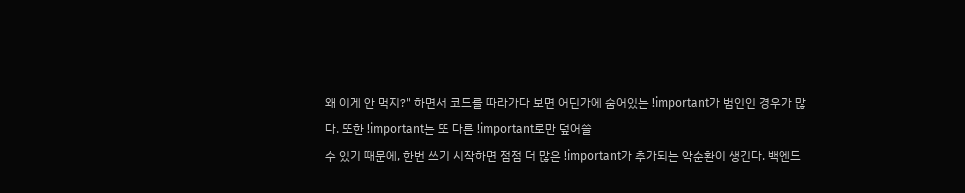왜 이게 안 먹지?" 하면서 코드를 따라가다 보면 어딘가에 숨어있는 !important가 범인인 경우가 많다. 또한 !important는 또 다른 !important로만 덮어쓸
수 있기 때문에, 한번 쓰기 시작하면 점점 더 많은 !important가 추가되는 악순환이 생긴다. 백엔드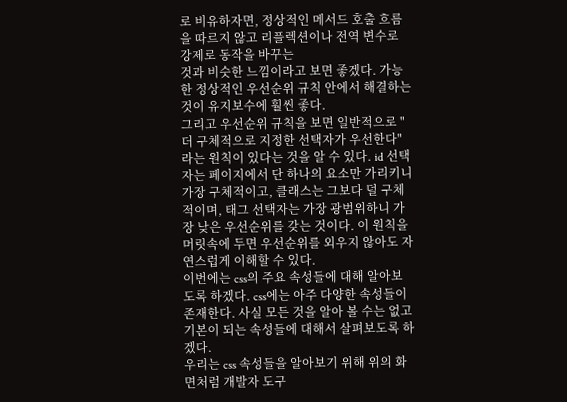로 비유하자면, 정상적인 메서드 호출 흐름을 따르지 않고 리플렉션이나 전역 변수로 강제로 동작을 바꾸는
것과 비슷한 느낌이라고 보면 좋겠다. 가능한 정상적인 우선순위 규칙 안에서 해결하는 것이 유지보수에 훨씬 좋다.
그리고 우선순위 규칙을 보면 일반적으로 "더 구체적으로 지정한 선택자가 우선한다"라는 원칙이 있다는 것을 알 수 있다. id 선택자는 페이지에서 단 하나의 요소만 가리키니 가장 구체적이고, 클래스는 그보다 덜 구체적이며, 태그 선택자는 가장 광범위하니 가장 낮은 우선순위를 갖는 것이다. 이 원칙을 머릿속에 두면 우선순위를 외우지 않아도 자연스럽게 이해할 수 있다.
이번에는 css의 주요 속성들에 대해 알아보도록 하겠다. css에는 아주 다양한 속성들이 존재한다. 사실 모든 것을 알아 볼 수는 없고 기본이 되는 속성들에 대해서 살펴보도록 하겠다.
우리는 css 속성들을 알아보기 위해 위의 화면처럼 개발자 도구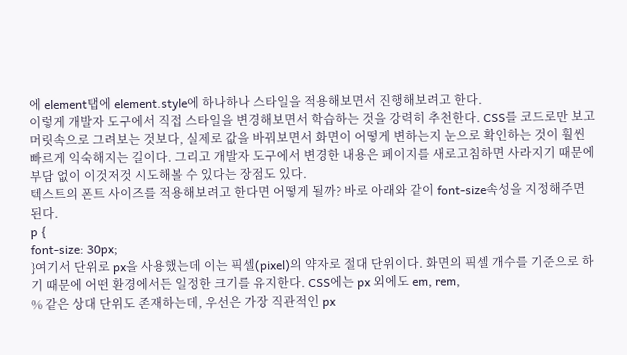에 element탭에 element.style에 하나하나 스타일을 적용해보면서 진행해보려고 한다.
이렇게 개발자 도구에서 직접 스타일을 변경해보면서 학습하는 것을 강력히 추천한다. CSS를 코드로만 보고 머릿속으로 그려보는 것보다, 실제로 값을 바꿔보면서 화면이 어떻게 변하는지 눈으로 확인하는 것이 훨씬 빠르게 익숙해지는 길이다. 그리고 개발자 도구에서 변경한 내용은 페이지를 새로고침하면 사라지기 때문에 부담 없이 이것저것 시도해볼 수 있다는 장점도 있다.
텍스트의 폰트 사이즈를 적용해보려고 한다면 어떻게 될까? 바로 아래와 같이 font-size속성을 지정해주면 된다.
p {
font-size: 30px;
}여기서 단위로 px을 사용했는데 이는 픽셀(pixel)의 약자로 절대 단위이다. 화면의 픽셀 개수를 기준으로 하기 때문에 어떤 환경에서든 일정한 크기를 유지한다. CSS에는 px 외에도 em, rem,
% 같은 상대 단위도 존재하는데, 우선은 가장 직관적인 px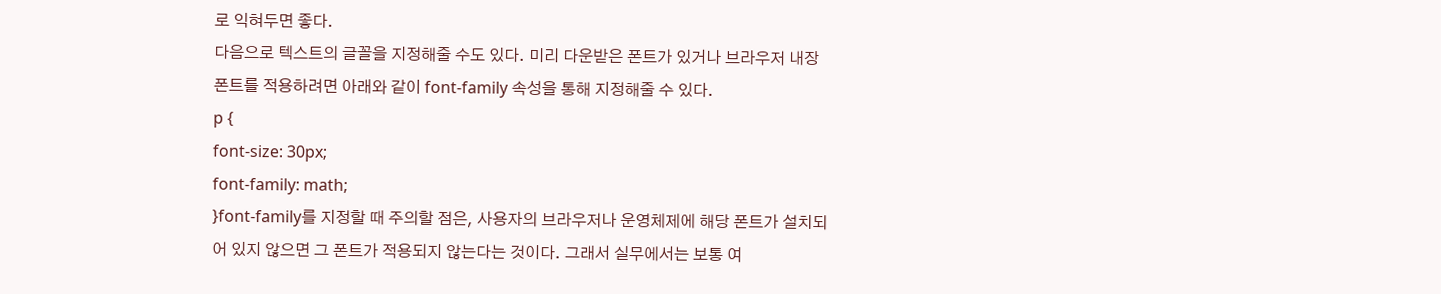로 익혀두면 좋다.
다음으로 텍스트의 글꼴을 지정해줄 수도 있다. 미리 다운받은 폰트가 있거나 브라우저 내장 폰트를 적용하려면 아래와 같이 font-family 속성을 통해 지정해줄 수 있다.
p {
font-size: 30px;
font-family: math;
}font-family를 지정할 때 주의할 점은, 사용자의 브라우저나 운영체제에 해당 폰트가 설치되어 있지 않으면 그 폰트가 적용되지 않는다는 것이다. 그래서 실무에서는 보통 여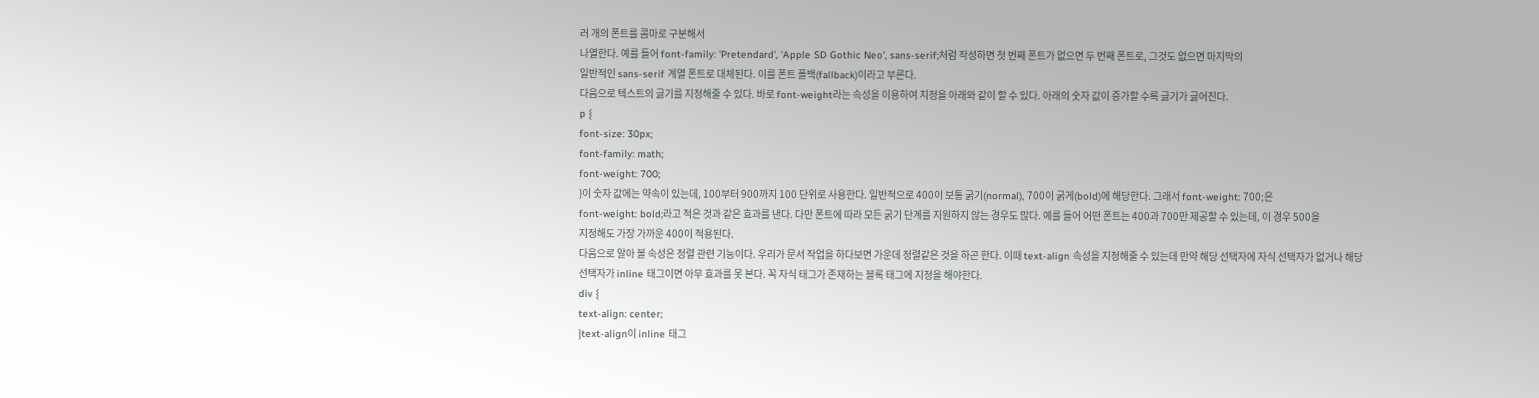러 개의 폰트를 콤마로 구분해서
나열한다. 예를 들어 font-family: 'Pretendard', 'Apple SD Gothic Neo', sans-serif;처럼 작성하면 첫 번째 폰트가 없으면 두 번째 폰트로, 그것도 없으면 마지막의
일반적인 sans-serif 계열 폰트로 대체된다. 이를 폰트 폴백(fallback)이라고 부른다.
다음으로 텍스트의 굻기를 지정해줄 수 있다. 바로 font-weight라는 속성을 이용하여 지정을 아래와 같이 할 수 있다. 아래의 숫자 값이 증가할 수록 굻기가 굻어진다.
p {
font-size: 30px;
font-family: math;
font-weight: 700;
}이 숫자 값에는 약속이 있는데, 100부터 900까지 100 단위로 사용한다. 일반적으로 400이 보통 굵기(normal), 700이 굵게(bold)에 해당한다. 그래서 font-weight: 700;은
font-weight: bold;라고 적은 것과 같은 효과를 낸다. 다만 폰트에 따라 모든 굵기 단계를 지원하지 않는 경우도 많다. 예를 들어 어떤 폰트는 400과 700만 제공할 수 있는데, 이 경우 500을
지정해도 가장 가까운 400이 적용된다.
다음으로 알아 볼 속성은 정렬 관련 기능이다. 우리가 문서 작업을 하다보면 가운데 정렬같은 것을 하곤 한다. 이때 text-align 속성을 지정해줄 수 있는데 만약 해당 선택자에 자식 선택자가 없거나 해당
선택자가 inline 태그이면 아무 효과를 못 본다. 꼭 자식 태그가 존재하는 블록 태그에 지정을 해야한다.
div {
text-align: center;
}text-align이 inline 태그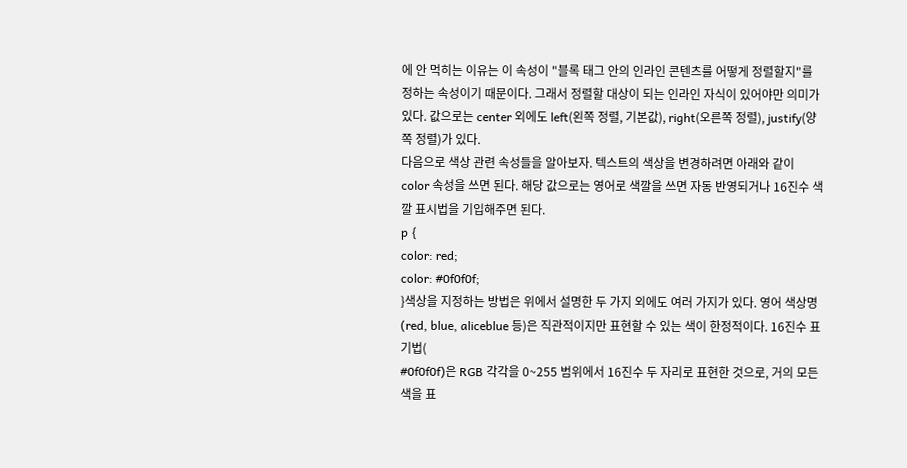에 안 먹히는 이유는 이 속성이 "블록 태그 안의 인라인 콘텐츠를 어떻게 정렬할지"를 정하는 속성이기 때문이다. 그래서 정렬할 대상이 되는 인라인 자식이 있어야만 의미가
있다. 값으로는 center 외에도 left(왼쪽 정렬, 기본값), right(오른쪽 정렬), justify(양쪽 정렬)가 있다.
다음으로 색상 관련 속성들을 알아보자. 텍스트의 색상을 변경하려면 아래와 같이 color 속성을 쓰면 된다. 해당 값으로는 영어로 색깔을 쓰면 자동 반영되거나 16진수 색깔 표시법을 기입해주면 된다.
p {
color: red;
color: #0f0f0f;
}색상을 지정하는 방법은 위에서 설명한 두 가지 외에도 여러 가지가 있다. 영어 색상명(red, blue, aliceblue 등)은 직관적이지만 표현할 수 있는 색이 한정적이다. 16진수 표기법(
#0f0f0f)은 RGB 각각을 0~255 범위에서 16진수 두 자리로 표현한 것으로, 거의 모든 색을 표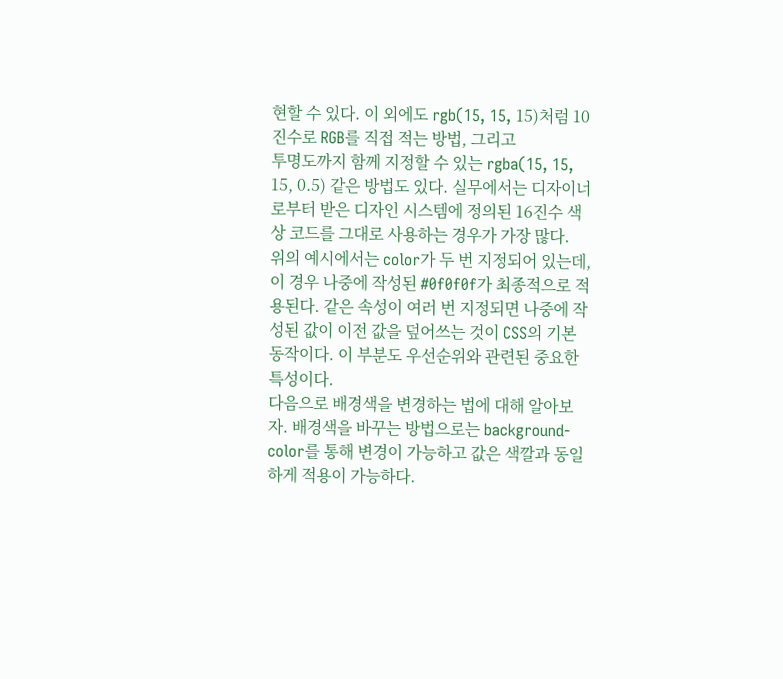현할 수 있다. 이 외에도 rgb(15, 15, 15)처럼 10진수로 RGB를 직접 적는 방법, 그리고
투명도까지 함께 지정할 수 있는 rgba(15, 15, 15, 0.5) 같은 방법도 있다. 실무에서는 디자이너로부터 받은 디자인 시스템에 정의된 16진수 색상 코드를 그대로 사용하는 경우가 가장 많다.
위의 예시에서는 color가 두 번 지정되어 있는데, 이 경우 나중에 작성된 #0f0f0f가 최종적으로 적용된다. 같은 속성이 여러 번 지정되면 나중에 작성된 값이 이전 값을 덮어쓰는 것이 CSS의 기본
동작이다. 이 부분도 우선순위와 관련된 중요한 특성이다.
다음으로 배경색을 변경하는 법에 대해 알아보자. 배경색을 바꾸는 방법으로는 background-color를 통해 변경이 가능하고 값은 색깔과 동일하게 적용이 가능하다.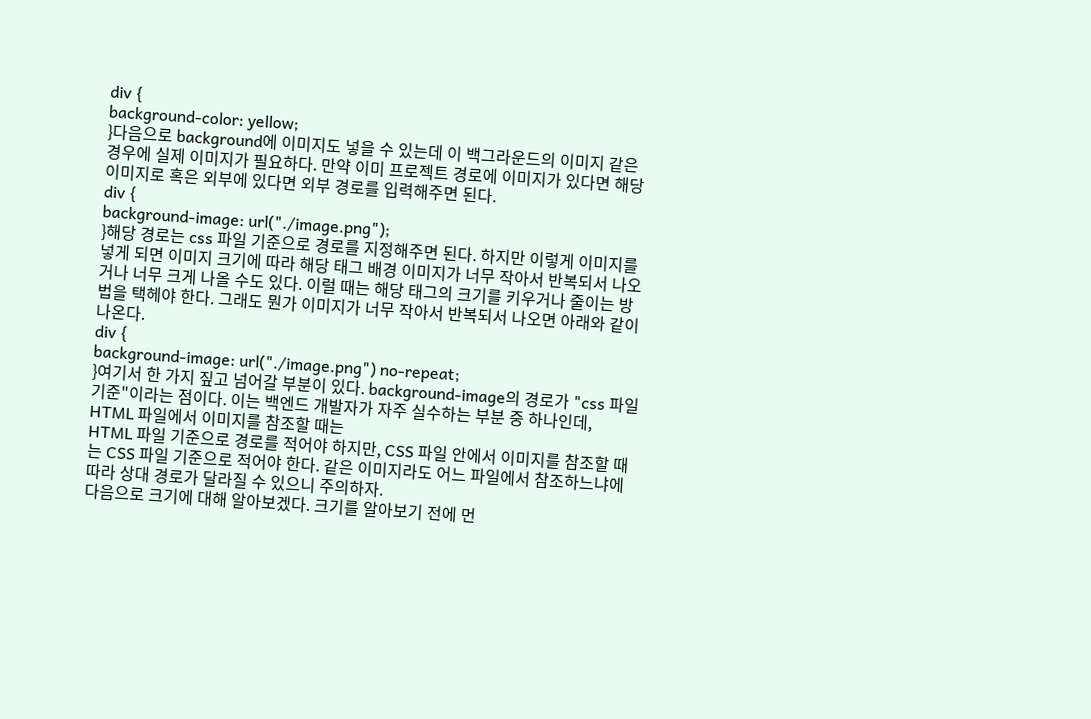div {
background-color: yellow;
}다음으로 background에 이미지도 넣을 수 있는데 이 백그라운드의 이미지 같은 경우에 실제 이미지가 필요하다. 만약 이미 프로젝트 경로에 이미지가 있다면 해당 이미지로 혹은 외부에 있다면 외부 경로를 입력해주면 된다.
div {
background-image: url("./image.png");
}해당 경로는 css 파일 기준으로 경로를 지정해주면 된다. 하지만 이렇게 이미지를 넣게 되면 이미지 크기에 따라 해당 태그 배경 이미지가 너무 작아서 반복되서 나오거나 너무 크게 나올 수도 있다. 이럴 때는 해당 태그의 크기를 키우거나 줄이는 방법을 택헤야 한다. 그래도 뭔가 이미지가 너무 작아서 반복되서 나오면 아래와 같이 나온다.
div {
background-image: url("./image.png") no-repeat;
}여기서 한 가지 짚고 넘어갈 부분이 있다. background-image의 경로가 "css 파일 기준"이라는 점이다. 이는 백엔드 개발자가 자주 실수하는 부분 중 하나인데, HTML 파일에서 이미지를 참조할 때는
HTML 파일 기준으로 경로를 적어야 하지만, CSS 파일 안에서 이미지를 참조할 때는 CSS 파일 기준으로 적어야 한다. 같은 이미지라도 어느 파일에서 참조하느냐에 따라 상대 경로가 달라질 수 있으니 주의하자.
다음으로 크기에 대해 알아보겠다. 크기를 알아보기 전에 먼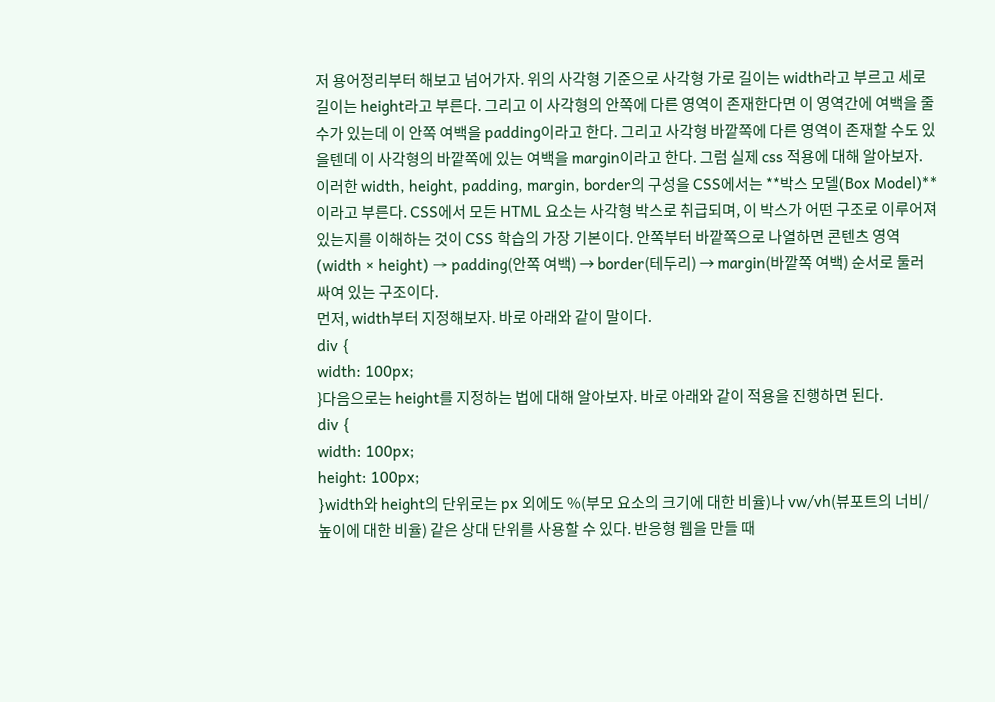저 용어정리부터 해보고 넘어가자. 위의 사각형 기준으로 사각형 가로 길이는 width라고 부르고 세로 길이는 height라고 부른다. 그리고 이 사각형의 안쪽에 다른 영역이 존재한다면 이 영역간에 여백을 줄 수가 있는데 이 안쪽 여백을 padding이라고 한다. 그리고 사각형 바깥쪽에 다른 영역이 존재할 수도 있을텐데 이 사각형의 바깥쪽에 있는 여백을 margin이라고 한다. 그럼 실제 css 적용에 대해 알아보자.
이러한 width, height, padding, margin, border의 구성을 CSS에서는 **박스 모델(Box Model)**이라고 부른다. CSS에서 모든 HTML 요소는 사각형 박스로 취급되며, 이 박스가 어떤 구조로 이루어져 있는지를 이해하는 것이 CSS 학습의 가장 기본이다. 안쪽부터 바깥쪽으로 나열하면 콘텐츠 영역(width × height) → padding(안쪽 여백) → border(테두리) → margin(바깥쪽 여백) 순서로 둘러싸여 있는 구조이다.
먼저, width부터 지정해보자. 바로 아래와 같이 말이다.
div {
width: 100px;
}다음으로는 height를 지정하는 법에 대해 알아보자. 바로 아래와 같이 적용을 진행하면 된다.
div {
width: 100px;
height: 100px;
}width와 height의 단위로는 px 외에도 %(부모 요소의 크기에 대한 비율)나 vw/vh(뷰포트의 너비/높이에 대한 비율) 같은 상대 단위를 사용할 수 있다. 반응형 웹을 만들 때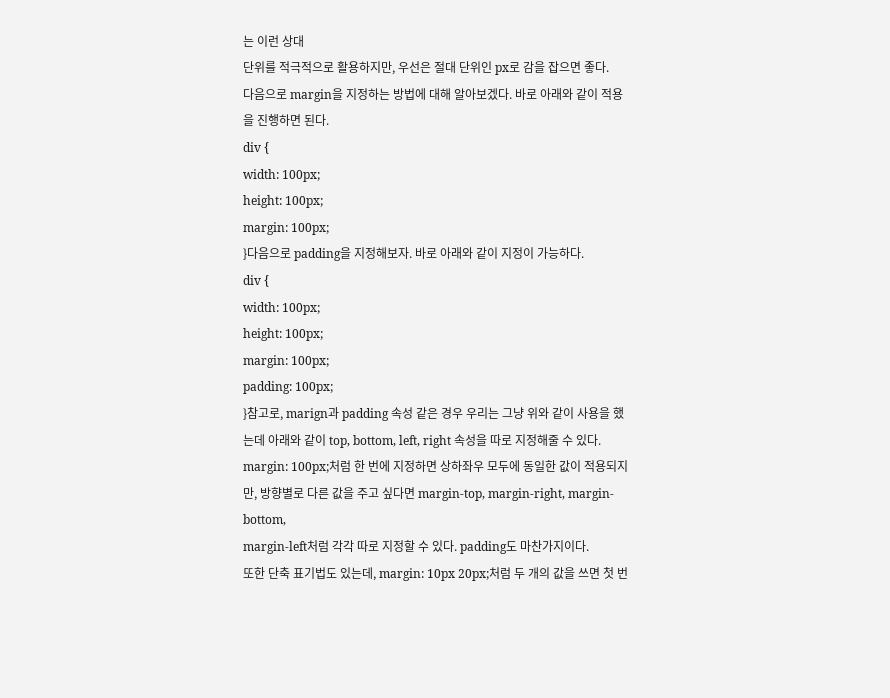는 이런 상대
단위를 적극적으로 활용하지만, 우선은 절대 단위인 px로 감을 잡으면 좋다.
다음으로 margin을 지정하는 방법에 대해 알아보겠다. 바로 아래와 같이 적용을 진행하면 된다.
div {
width: 100px;
height: 100px;
margin: 100px;
}다음으로 padding을 지정해보자. 바로 아래와 같이 지정이 가능하다.
div {
width: 100px;
height: 100px;
margin: 100px;
padding: 100px;
}참고로, marign과 padding 속성 같은 경우 우리는 그냥 위와 같이 사용을 했는데 아래와 같이 top, bottom, left, right 속성을 따로 지정해줄 수 있다.
margin: 100px;처럼 한 번에 지정하면 상하좌우 모두에 동일한 값이 적용되지만, 방향별로 다른 값을 주고 싶다면 margin-top, margin-right, margin-bottom,
margin-left처럼 각각 따로 지정할 수 있다. padding도 마찬가지이다.
또한 단축 표기법도 있는데, margin: 10px 20px;처럼 두 개의 값을 쓰면 첫 번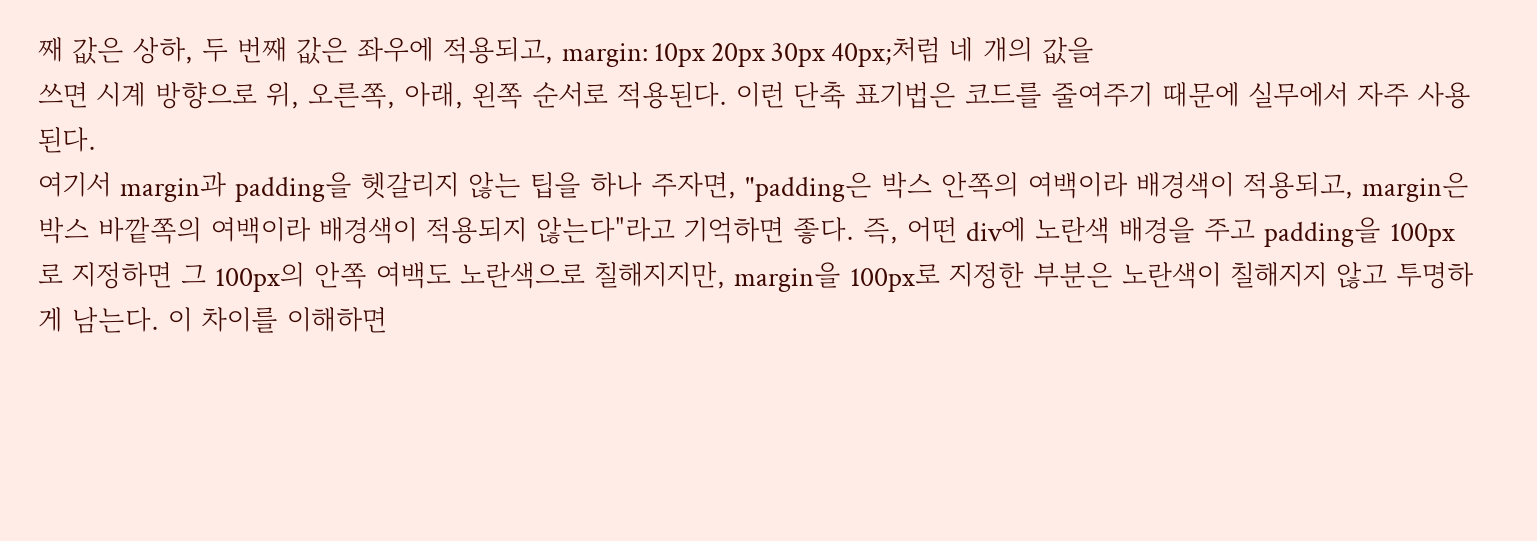째 값은 상하, 두 번째 값은 좌우에 적용되고, margin: 10px 20px 30px 40px;처럼 네 개의 값을
쓰면 시계 방향으로 위, 오른쪽, 아래, 왼쪽 순서로 적용된다. 이런 단축 표기법은 코드를 줄여주기 때문에 실무에서 자주 사용된다.
여기서 margin과 padding을 헷갈리지 않는 팁을 하나 주자면, "padding은 박스 안쪽의 여백이라 배경색이 적용되고, margin은 박스 바깥쪽의 여백이라 배경색이 적용되지 않는다"라고 기억하면 좋다. 즉, 어떤 div에 노란색 배경을 주고 padding을 100px로 지정하면 그 100px의 안쪽 여백도 노란색으로 칠해지지만, margin을 100px로 지정한 부분은 노란색이 칠해지지 않고 투명하게 남는다. 이 차이를 이해하면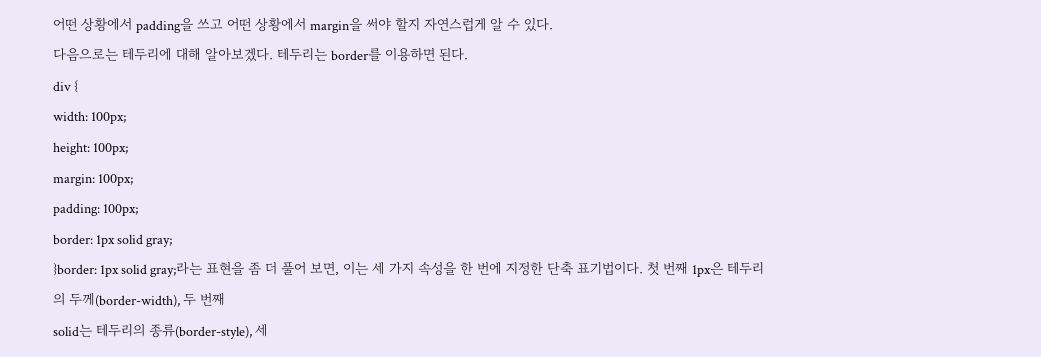어떤 상황에서 padding을 쓰고 어떤 상황에서 margin을 써야 할지 자연스럽게 알 수 있다.
다음으로는 테두리에 대해 알아보겠다. 테두리는 border를 이용하면 된다.
div {
width: 100px;
height: 100px;
margin: 100px;
padding: 100px;
border: 1px solid gray;
}border: 1px solid gray;라는 표현을 좀 더 풀어 보면, 이는 세 가지 속성을 한 번에 지정한 단축 표기법이다. 첫 번째 1px은 테두리의 두께(border-width), 두 번째
solid는 테두리의 종류(border-style), 세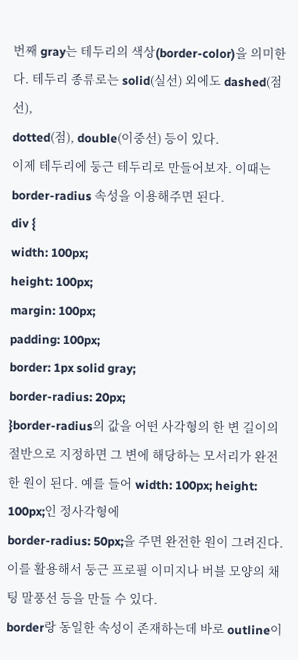번째 gray는 테두리의 색상(border-color)을 의미한다. 테두리 종류로는 solid(실선) 외에도 dashed(점선),
dotted(점), double(이중선) 등이 있다.
이제 테두리에 둥근 테두리로 만들어보자. 이때는 border-radius 속성을 이용해주면 된다.
div {
width: 100px;
height: 100px;
margin: 100px;
padding: 100px;
border: 1px solid gray;
border-radius: 20px;
}border-radius의 값을 어떤 사각형의 한 변 길이의 절반으로 지정하면 그 변에 해당하는 모서리가 완전한 원이 된다. 예를 들어 width: 100px; height: 100px;인 정사각형에
border-radius: 50px;을 주면 완전한 원이 그려진다. 이를 활용해서 둥근 프로필 이미지나 버블 모양의 채팅 말풍선 등을 만들 수 있다.
border랑 동일한 속성이 존재하는데 바로 outline이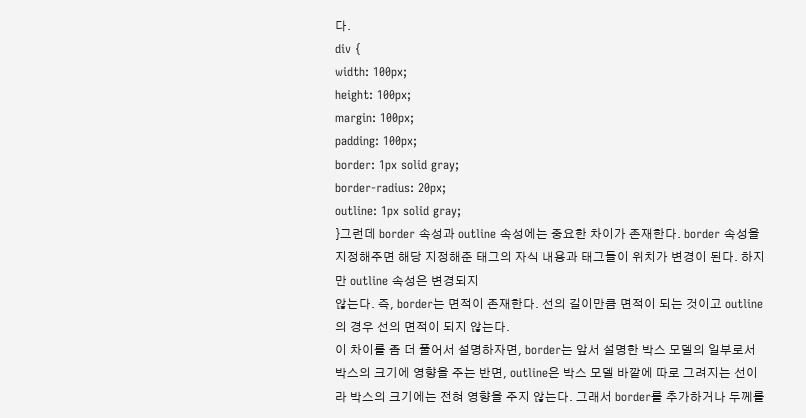다.
div {
width: 100px;
height: 100px;
margin: 100px;
padding: 100px;
border: 1px solid gray;
border-radius: 20px;
outline: 1px solid gray;
}그런데 border 속성과 outline 속성에는 중요한 차이가 존재한다. border 속성을 지정해주면 해당 지정해준 태그의 자식 내용과 태그들이 위치가 변경이 된다. 하지만 outline 속성은 변경되지
않는다. 즉, border는 면적이 존재한다. 선의 길이만큼 면적이 되는 것이고 outline의 경우 선의 면적이 되지 않는다.
이 차이를 좀 더 풀어서 설명하자면, border는 앞서 설명한 박스 모델의 일부로서 박스의 크기에 영향을 주는 반면, outline은 박스 모델 바깥에 따로 그려지는 선이라 박스의 크기에는 전혀 영향을 주지 않는다. 그래서 border를 추가하거나 두께를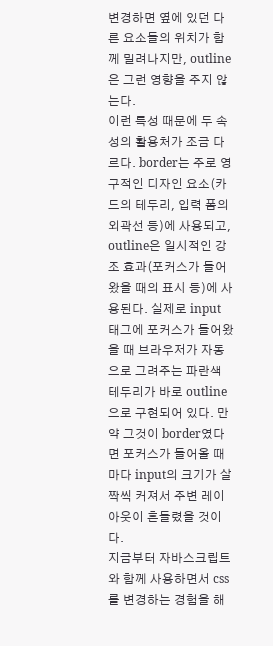변경하면 옆에 있던 다른 요소들의 위치가 함께 밀려나지만, outline은 그런 영향을 주지 않는다.
이런 특성 때문에 두 속성의 활용처가 조금 다르다. border는 주로 영구적인 디자인 요소(카드의 테두리, 입력 폼의 외곽선 등)에 사용되고, outline은 일시적인 강조 효과(포커스가 들어왔을 때의 표시 등)에 사용된다. 실제로 input 태그에 포커스가 들어왔을 때 브라우저가 자동으로 그려주는 파란색 테두리가 바로 outline으로 구현되어 있다. 만약 그것이 border였다면 포커스가 들어올 때마다 input의 크기가 살짝씩 커져서 주변 레이아웃이 흔들렸을 것이다.
지금부터 자바스크립트와 함께 사용하면서 css를 변경하는 경험을 해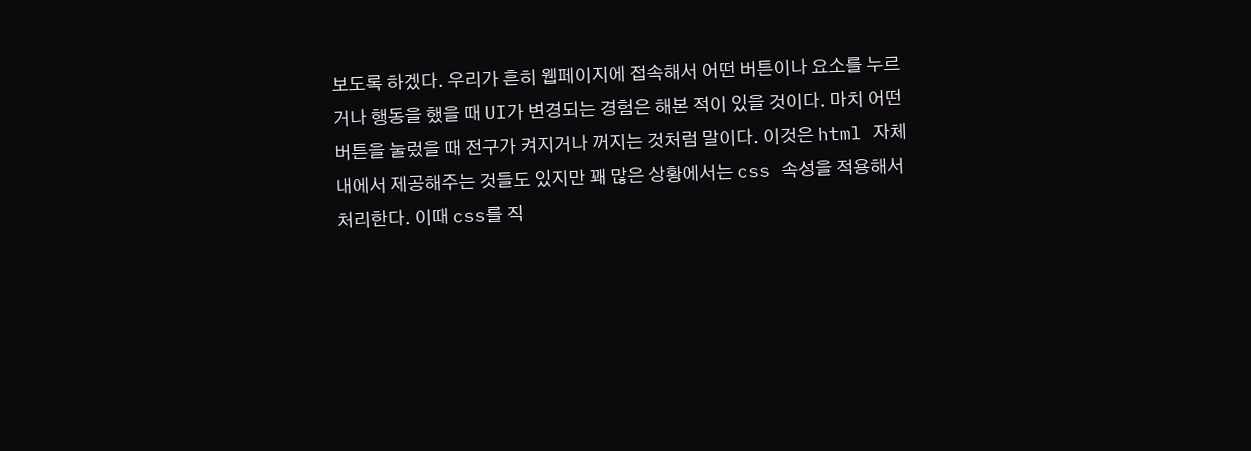보도록 하겠다. 우리가 흔히 웹페이지에 접속해서 어떤 버튼이나 요소를 누르거나 행동을 했을 때 UI가 변경되는 경험은 해본 적이 있을 것이다. 마치 어떤 버튼을 눌렀을 때 전구가 켜지거나 꺼지는 것처럼 말이다. 이것은 html 자체내에서 제공해주는 것들도 있지만 꽤 많은 상황에서는 css 속성을 적용해서 처리한다. 이때 css를 직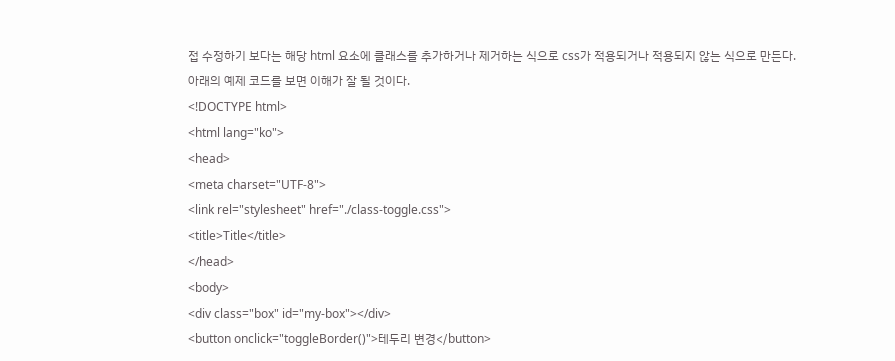접 수정하기 보다는 해당 html 요소에 클래스를 추가하거나 제거하는 식으로 css가 적용되거나 적용되지 않는 식으로 만든다. 아래의 예제 코드를 보면 이해가 잘 될 것이다.
<!DOCTYPE html>
<html lang="ko">
<head>
<meta charset="UTF-8">
<link rel="stylesheet" href="./class-toggle.css">
<title>Title</title>
</head>
<body>
<div class="box" id="my-box"></div>
<button onclick="toggleBorder()">테두리 변경</button>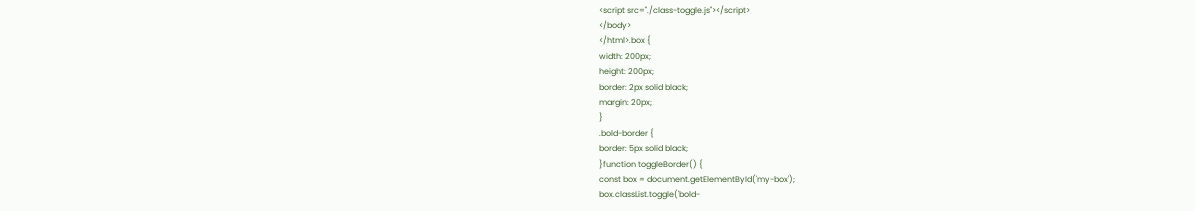<script src="./class-toggle.js"></script>
</body>
</html>.box {
width: 200px;
height: 200px;
border: 2px solid black;
margin: 20px;
}
.bold-border {
border: 5px solid black;
}function toggleBorder() {
const box = document.getElementById('my-box');
box.classList.toggle('bold-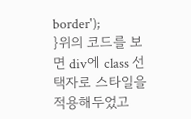border');
}위의 코드를 보면 div에 class 선택자로 스타일을 적용해두었고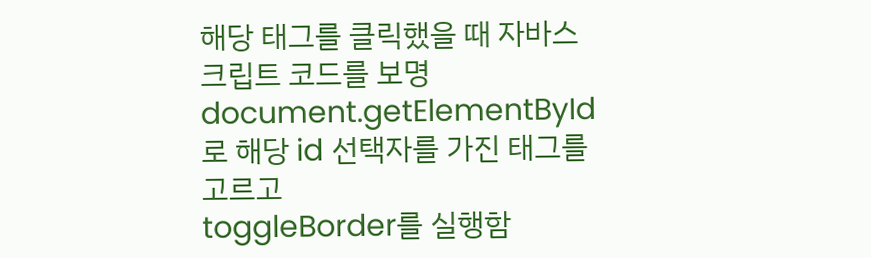해당 태그를 클릭했을 때 자바스크립트 코드를 보명 document.getElementById로 해당 id 선택자를 가진 태그를 고르고
toggleBorder를 실행함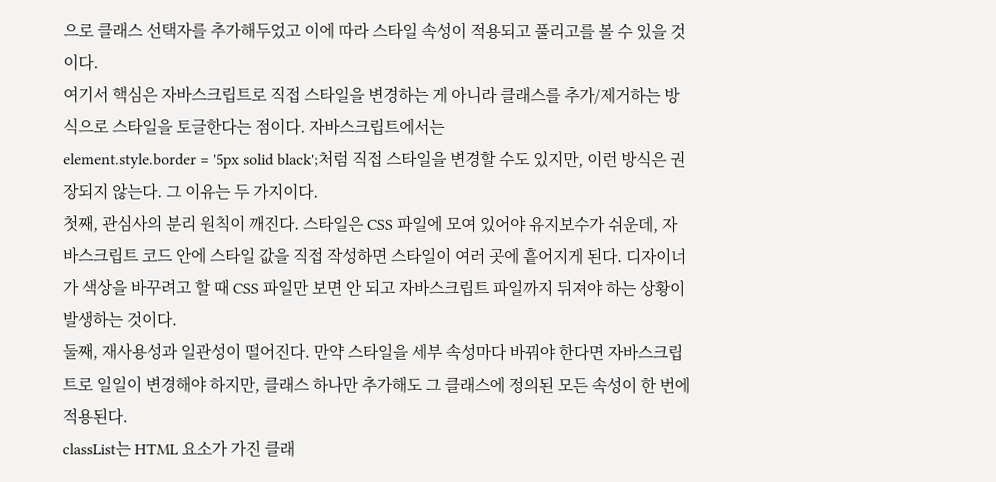으로 클래스 선택자를 추가해두었고 이에 따라 스타일 속성이 적용되고 풀리고를 볼 수 있을 것이다.
여기서 핵심은 자바스크립트로 직접 스타일을 변경하는 게 아니라 클래스를 추가/제거하는 방식으로 스타일을 토글한다는 점이다. 자바스크립트에서는
element.style.border = '5px solid black';처럼 직접 스타일을 변경할 수도 있지만, 이런 방식은 권장되지 않는다. 그 이유는 두 가지이다.
첫째, 관심사의 분리 원칙이 깨진다. 스타일은 CSS 파일에 모여 있어야 유지보수가 쉬운데, 자바스크립트 코드 안에 스타일 값을 직접 작성하면 스타일이 여러 곳에 흩어지게 된다. 디자이너가 색상을 바꾸려고 할 때 CSS 파일만 보면 안 되고 자바스크립트 파일까지 뒤져야 하는 상황이 발생하는 것이다.
둘째, 재사용성과 일관성이 떨어진다. 만약 스타일을 세부 속성마다 바꿔야 한다면 자바스크립트로 일일이 변경해야 하지만, 클래스 하나만 추가해도 그 클래스에 정의된 모든 속성이 한 번에 적용된다.
classList는 HTML 요소가 가진 클래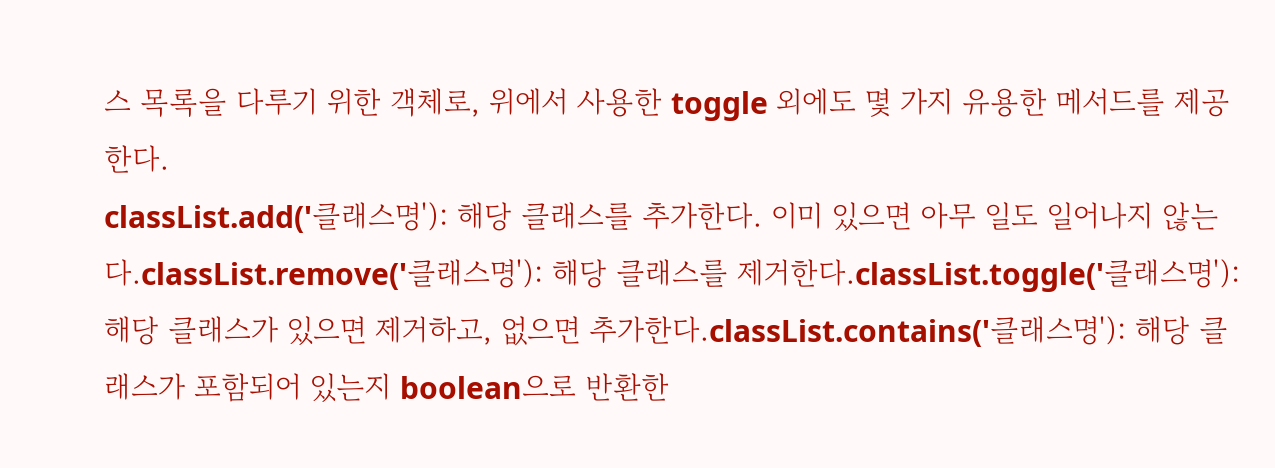스 목록을 다루기 위한 객체로, 위에서 사용한 toggle 외에도 몇 가지 유용한 메서드를 제공한다.
classList.add('클래스명'): 해당 클래스를 추가한다. 이미 있으면 아무 일도 일어나지 않는다.classList.remove('클래스명'): 해당 클래스를 제거한다.classList.toggle('클래스명'): 해당 클래스가 있으면 제거하고, 없으면 추가한다.classList.contains('클래스명'): 해당 클래스가 포함되어 있는지 boolean으로 반환한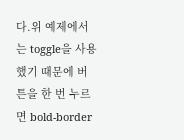다.위 예제에서는 toggle을 사용했기 때문에 버튼을 한 번 누르면 bold-border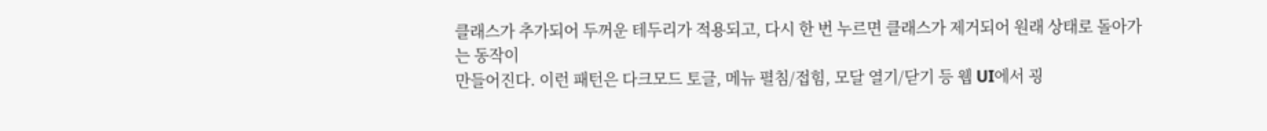클래스가 추가되어 두꺼운 테두리가 적용되고, 다시 한 번 누르면 클래스가 제거되어 원래 상태로 돌아가는 동작이
만들어진다. 이런 패턴은 다크모드 토글, 메뉴 펼침/접힘, 모달 열기/닫기 등 웹 UI에서 굉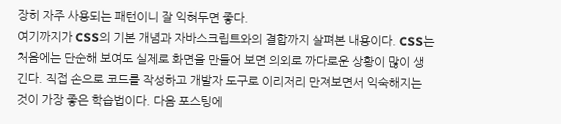장히 자주 사용되는 패턴이니 잘 익혀두면 좋다.
여기까지가 CSS의 기본 개념과 자바스크립트와의 결합까지 살펴본 내용이다. CSS는 처음에는 단순해 보여도 실제로 화면을 만들어 보면 의외로 까다로운 상황이 많이 생긴다. 직접 손으로 코드를 작성하고 개발자 도구로 이리저리 만져보면서 익숙해지는 것이 가장 좋은 학습법이다. 다음 포스팅에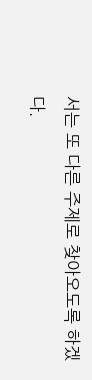서는 또 다른 주제로 찾아오도록 하겠다.